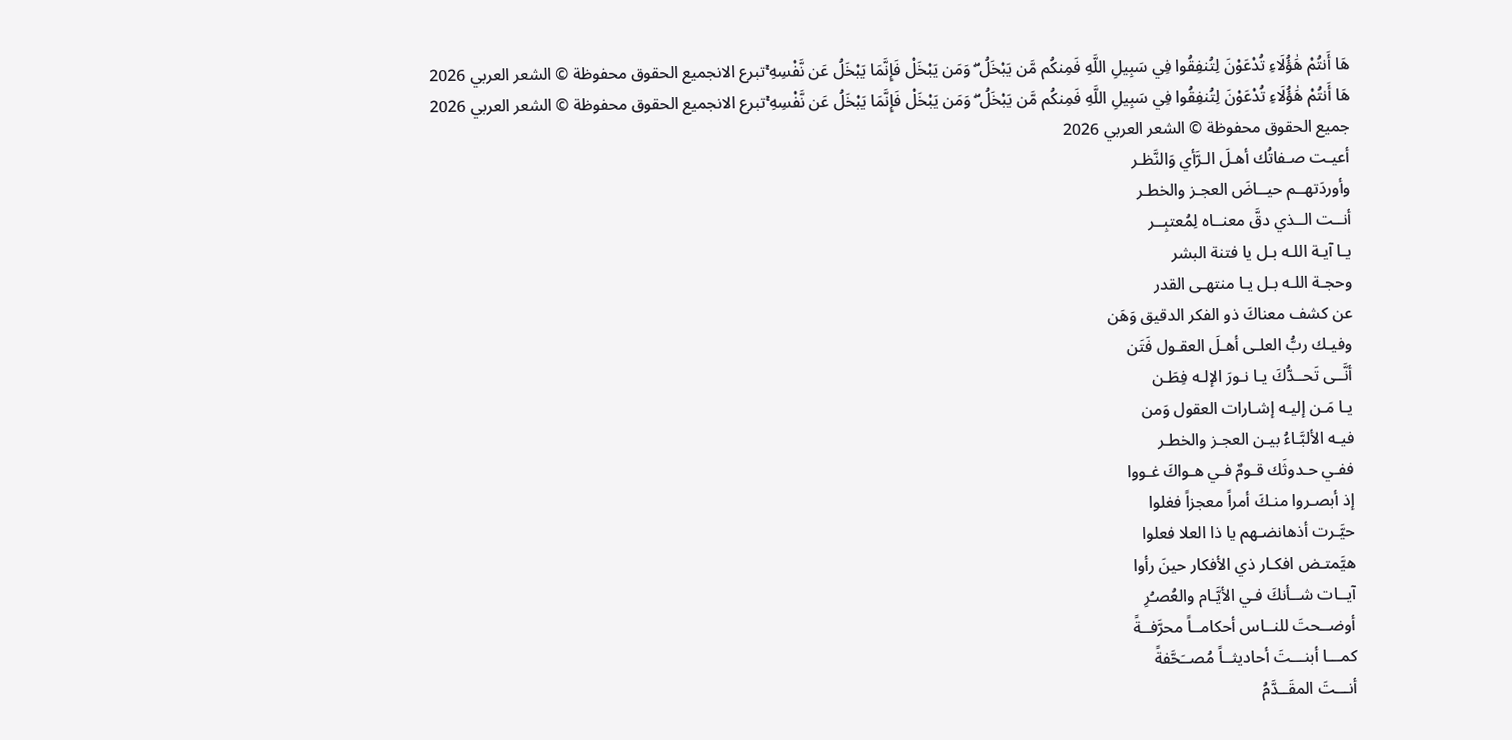هَا أَنتُمْ هَٰؤُلَاءِ تُدْعَوْنَ لِتُنفِقُوا فِي سَبِيلِ اللَّهِ فَمِنكُم مَّن يَبْخَلُ ۖ وَمَن يَبْخَلْ فَإِنَّمَا يَبْخَلُ عَن نَّفْسِهِ ۚتبرع الانجميع الحقوق محفوظة © الشعر العربي 2026
هَا أَنتُمْ هَٰؤُلَاءِ تُدْعَوْنَ لِتُنفِقُوا فِي سَبِيلِ اللَّهِ فَمِنكُم مَّن يَبْخَلُ ۖ وَمَن يَبْخَلْ فَإِنَّمَا يَبْخَلُ عَن نَّفْسِهِ ۚتبرع الانجميع الحقوق محفوظة © الشعر العربي 2026
جميع الحقوق محفوظة © الشعر العربي 2026
أعيـت صـفاتُك أهـلَ الـرَّأي وَالنَّظـر
وأوردَتهــم حيــاضَ العجـز والخطـر
أنــت الــذي دقَّ معنــاه لِمُعتبِــر
يـا آيـة اللـه بـل يا فتنة البشر
وحجـة اللـه بـل يـا منتهـى القدر
عن كشف معناكَ ذو الفكر الدقيق وَهَن
وفيـك ربُّ العلـى أهـلَ العقـول فَتَن
أنَّــى تَحــدُّكَ يـا نـورَ الإلـه فِطَـن
يـا مَـن إليـه إشـارات العقول وَمن
فيـه الألبَّـاءُ بيـن العجـز والخطـر
ففـي حـدوثَك قـومٌ فـي هـواكَ غـووا
إذ أبصـروا منـكَ أمراً معجزاً فغلوا
حيَّـرت أذهانضـهم يا ذا العلا فعلوا
هيَّمتـض افكـار ذي الأفكار حينَ رأوا
آيــات شــأنكَ فـي الأيَّـام والعُصـُرِ
أوضــحتَ للنــاس أحكامــاً محرَّفــةً
كمـــا أبنـــتَ أحاديثــاً مُصــَحَّفةً
أنـــتَ المقَــدَّمُ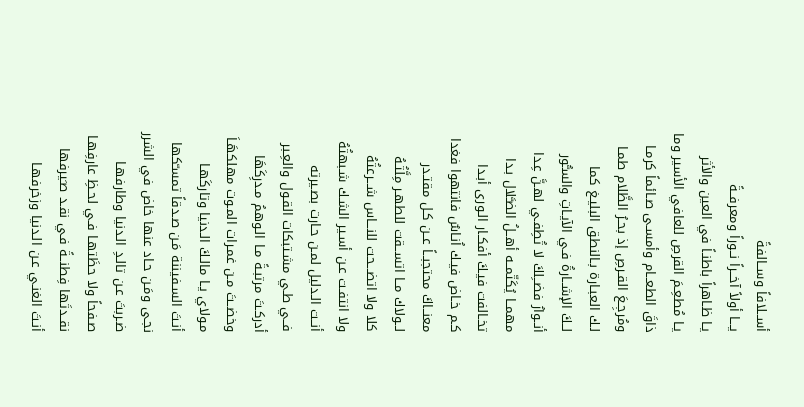أســلافاً وســالفةً
يـــا أولاً آخــراً نــوراً ومعرفــةً
يـا ظـاهراً باطنـاً في العين والأثر
يـا مُطعِـمَ القرصِ للعافي الأسير وما
ذاقَ الطعــام وأمسـى صـائماً كرمـا
ومُرجِـعَ القـرصِ إذ بحـرُ الظَّلام طمـا
لـك العبـارة بـالنطق البليـغ كما
لــكَ الإشــارةُ فـي الآيـاتِ والسـُّور
أنــوارُ فضــِلكَ لا تُطِفـي لهـنَّ عِـدا
مهمــا يُكَتّمــه أهــلُ الضـَّلال بـدا
تخـالفت فيـكَ أفكـار الـورى أبـدا
كـم خـاض فيـك اُنـاسٌ فانتهوا فغدا
معنــاكَ محتجبــاً عــن كـل مقتـدر
لــولاك مــا اتســقت للطهـر مِلَّتُـهُ
كلا ولا اتضـــحت للنـــاس شـــرعتُهُ
ولا انتفـت عـن أسـير الشـك شـبهتُهُ
أنــت الـدليل لمـن حـارت بصـيرته
فــي طـي مشـتبكات القـول والعِـبر
أدركـتَ مرتبـةً مـا الـوهمُ مـدرِكَهَا
وخضــتَ مـن غمـرات المـوت مهلكهَـاَ
مـولاي يـا مالـكَ الـدنيا وتاركَهـا
أنـتَ السـفيننة مَـن صـدقاً تمسـّكها
نجـى ومَـن حـاد عنها خاض في الشرر
ضـربتَ عـن تالـدِ الـدنيا وطارفهـا
صـفحاً ولا حظَتهـا فـي لحـظِ عارفِهـا
نقــدتَها فِطنــةً فـي نقـد صـَيرفها
أنـتَ الغنـي عـن الـدنيا وزخرفهـا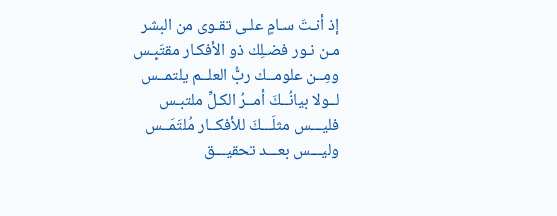إذ أنـتَ سـامٍ علـى تقـوى من البشر
مـن نـور فضـلِك ذو الأفكـار مقتَبِـس
ومِــن علومــك ربُّ العلــم يلتمــس
لــولا بيانُــكَ أمــرُ الكـلِّ ملتبـس
فليـــس مثلَـــكَ للأفكــار مُلتَمَــس
وليـــس بعـــد تحقيـــق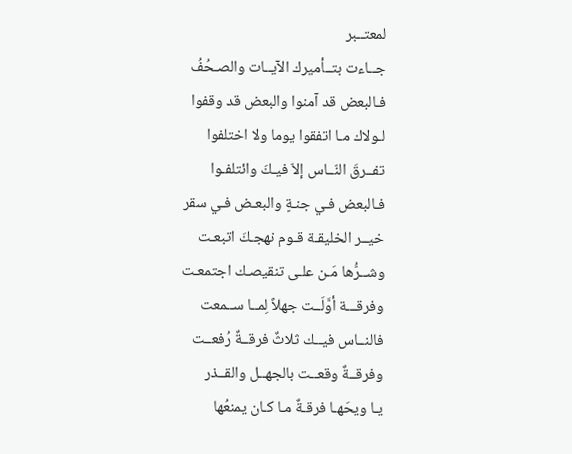لمعتــبر
جــاءت بتــأميرك الآيــات والصـحُفُ
فـالبعض قد آمنوا والبعض قد وقفوا
لـولاك مـا اتفقوا يوما ولا اختلفوا
تفــرقَ النّــاس إلاّ فيـكَ وائتلفـوا
فـالبعض فـي جنـةٍ والبعـض فـي سقر
خيــر الخليقـة قـوم نهجـكَ اتبعـت
وشــرُّها مَـن علـى تنقيصـك اجتمعـت
وفرقـــة أوَّلَــت جهلاً لِمــا ســمعت
فالنــاس فيــك ثلاثٌ فرقــةٌ رُفعــت
وفرقــةٌ وقعــت بالجهــل والقــذر
يـا ويحَهـا فرقـةٌ مـا كـان يمنعُها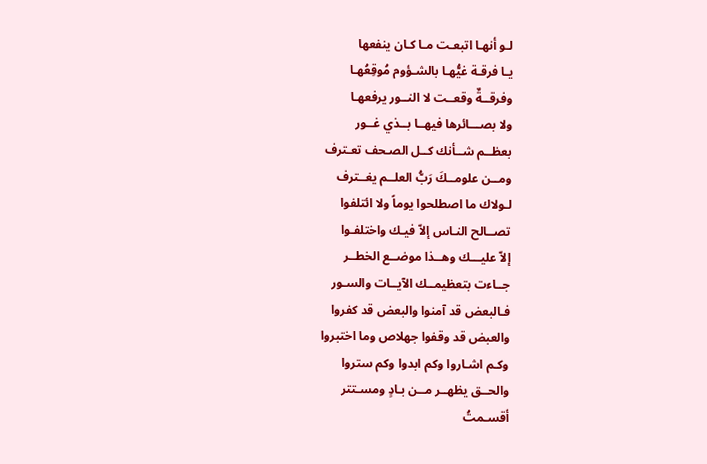لـو أنهـا اتبعـت مـا كـان ينفعها
يـا فرقـة غيُّهـا بالشـؤوم مُوقِعُهـا
وفرقــةٌ وقعــت لا النــور يرفعهـا
ولا بصـــائرها فيهــا بــذي غــور
بعظــم شــأنك كــل الصـحف تعـترف
ومــن علومــكَ رَبُّ العلــم يغــترف
لـولاك ما اصطلحوا يوماً ولا ائتلفوا
تصــالح النـاس إلاّ فيـك واختلفـوا
إلاّ عليـــك وهــذا موضــع الخطــر
جــاءت بتعظيمــك الآيــات والسـور
فـالبعض قد آمنوا والبعض قد كفروا
والعبض قد وقفوا جهلاص وما اختبروا
وكـم اشـاروا وكم ابدوا وكم ستروا
والحــق يظهــر مــن بـادٍ ومسـتتر
أقسـمتُ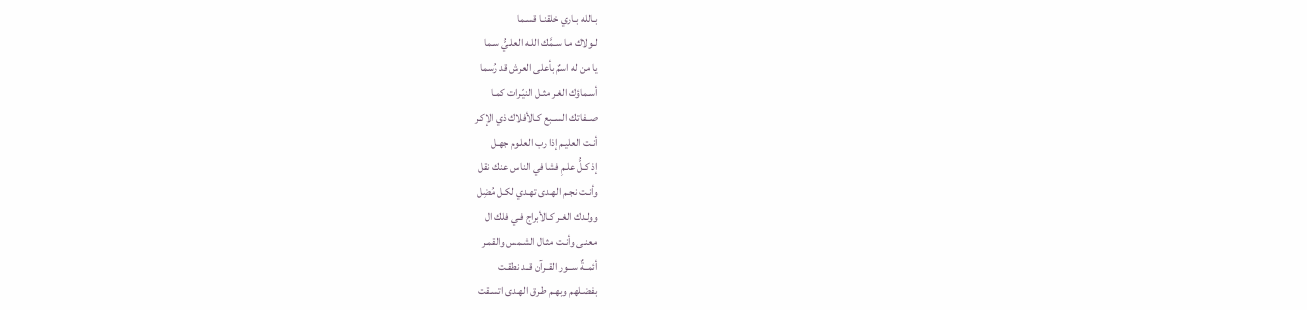بـالله بـاري خلقنـا قسـما
لـولاك مـا سـمَّك اللـه العلـيُّ سـما
يا من له اسمٌ بأعلى العرش قد رُسما
أسـماؤك الغـر مثـل النيّـرات كمـا
صــفاتك الســبع كـالأفلاك ذي الإكـر
أنـت العليـم إذا رب العلـوم جهـل
إذ كـلُّ علـمِ فشا في الناس عنك نقل
وأنـت نجـم الهـدى تهـدي لكـل مُضِل
وولـدك الغـر كـالأبراج فـي فلك ال
معنـى وأنـت مثـال الشـمس والقمـر
أئمــةٌ ســور القــرآن قــد نطقـت
بفضـلهم وبهـم طـرق الهـدى اتسـقت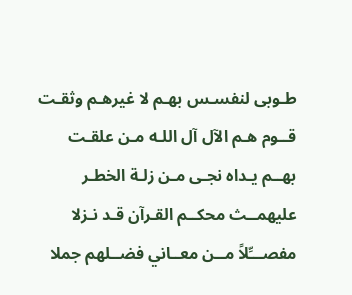طـوبى لنفسـس بهـم لا غيرهـم وثقـت
قــوم هـم الآل آل اللـه مـن علقـت
بهــم يـداه نجـى مـن زلـة الخطـر
عليهمــث محكــم القـرآن قـد نـزلا
مفصـــِّلاً مــن معــاني فضــلهم جملا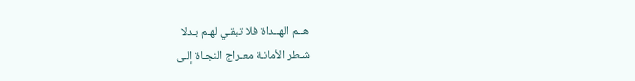هــم الهــداة فلا تبقـي لهـم بـدلا
شـطر الأمانـة معـراج النجـاة إلـى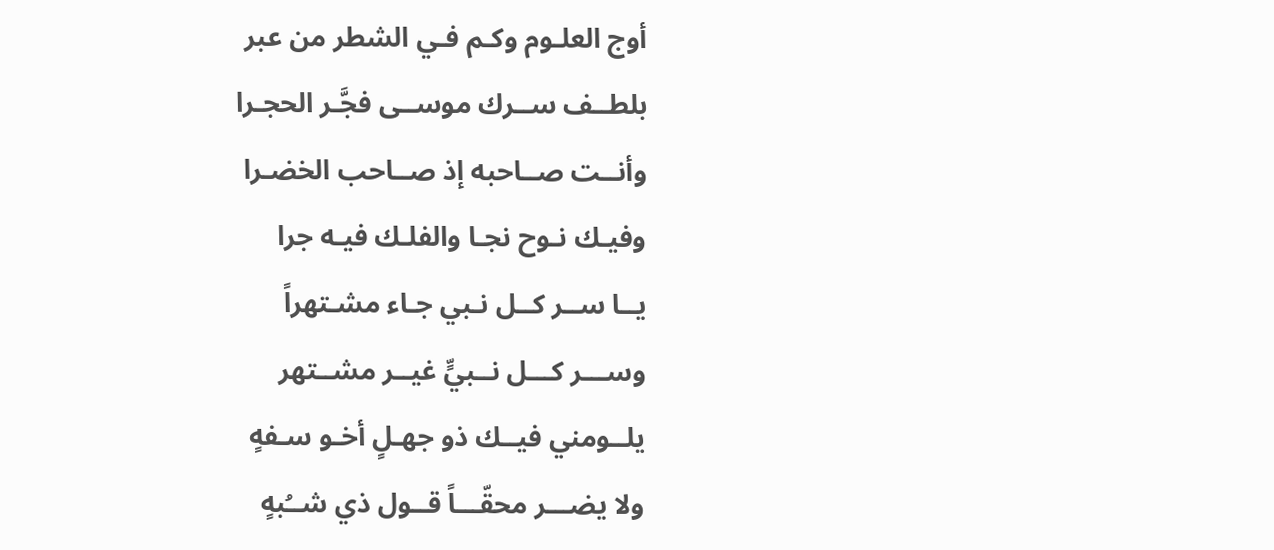أوج العلـوم وكـم فـي الشطر من عبر
بلطــف ســرك موســى فجَّـر الحجـرا
وأنــت صــاحبه إذ صــاحب الخضـرا
وفيـك نـوح نجـا والفلـك فيـه جرا
يــا ســر كــل نـبي جـاء مشـتهراً
وســـر كـــل نــبيٍّ غيــر مشــتهر
يلــومني فيــك ذو جهـلٍ أخـو سـفهٍ
ولا يضـــر محقّـــاً قــول ذي شــُبهٍ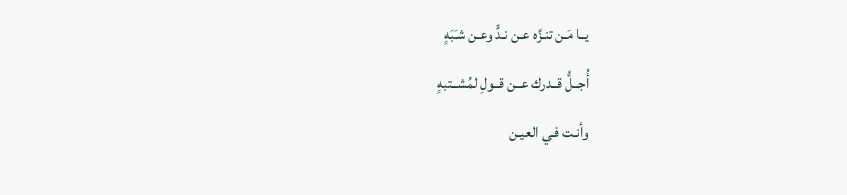يــا مَـن تنـزَّه عـن نـدٍّ وعـن شـَبَهٍ
أُجــلُّ قــدرك عــن قــولِ لمُشــتبهٍ
وأنـت فـي العيـن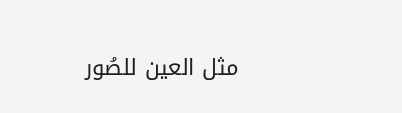مثل العين للصُور